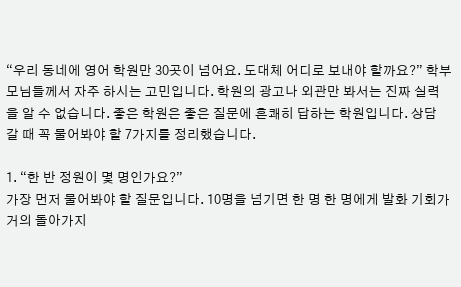“우리 동네에 영어 학원만 30곳이 넘어요. 도대체 어디로 보내야 할까요?” 학부모님들께서 자주 하시는 고민입니다. 학원의 광고나 외관만 봐서는 진짜 실력을 알 수 없습니다. 좋은 학원은 좋은 질문에 흔쾌히 답하는 학원입니다. 상담 갈 때 꼭 물어봐야 할 7가지를 정리했습니다.

1. “한 반 정원이 몇 명인가요?”
가장 먼저 물어봐야 할 질문입니다. 10명을 넘기면 한 명 한 명에게 발화 기회가 거의 돌아가지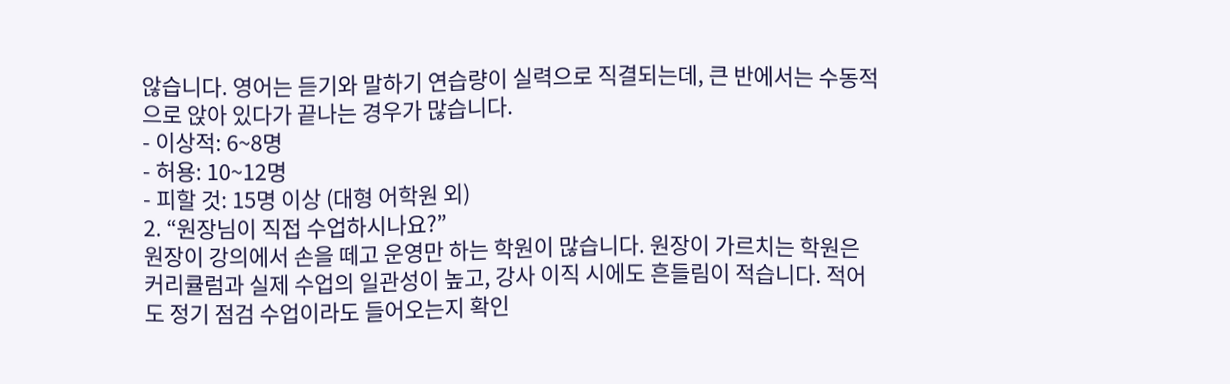않습니다. 영어는 듣기와 말하기 연습량이 실력으로 직결되는데, 큰 반에서는 수동적으로 앉아 있다가 끝나는 경우가 많습니다.
- 이상적: 6~8명
- 허용: 10~12명
- 피할 것: 15명 이상 (대형 어학원 외)
2. “원장님이 직접 수업하시나요?”
원장이 강의에서 손을 떼고 운영만 하는 학원이 많습니다. 원장이 가르치는 학원은 커리큘럼과 실제 수업의 일관성이 높고, 강사 이직 시에도 흔들림이 적습니다. 적어도 정기 점검 수업이라도 들어오는지 확인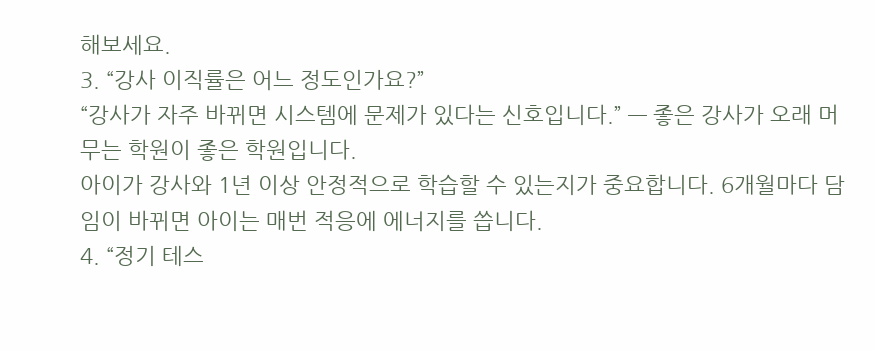해보세요.
3. “강사 이직률은 어느 정도인가요?”
“강사가 자주 바뀌면 시스템에 문제가 있다는 신호입니다.” — 좋은 강사가 오래 머무는 학원이 좋은 학원입니다.
아이가 강사와 1년 이상 안정적으로 학습할 수 있는지가 중요합니다. 6개월마다 담임이 바뀌면 아이는 매번 적응에 에너지를 씁니다.
4. “정기 테스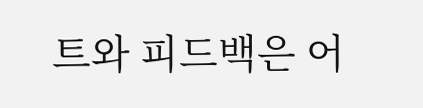트와 피드백은 어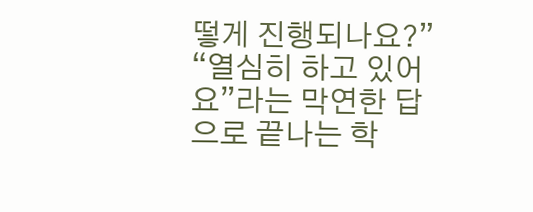떻게 진행되나요?”
“열심히 하고 있어요”라는 막연한 답으로 끝나는 학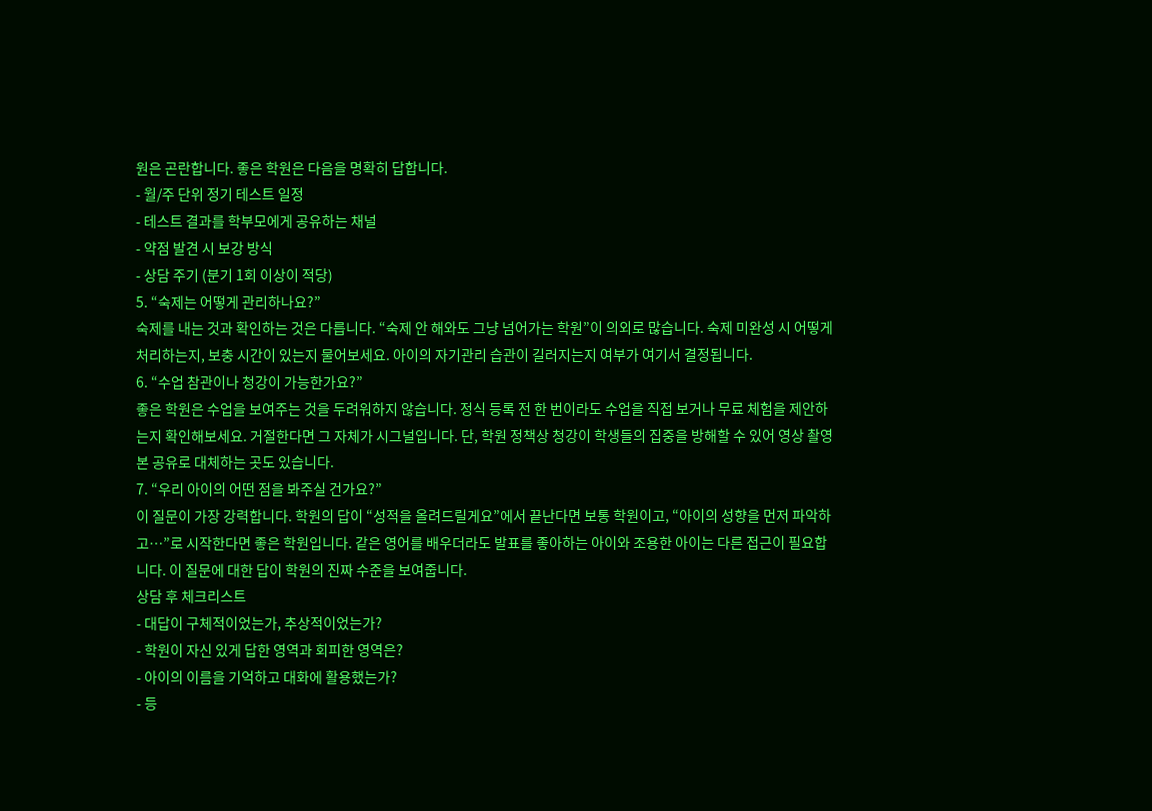원은 곤란합니다. 좋은 학원은 다음을 명확히 답합니다.
- 월/주 단위 정기 테스트 일정
- 테스트 결과를 학부모에게 공유하는 채널
- 약점 발견 시 보강 방식
- 상담 주기 (분기 1회 이상이 적당)
5. “숙제는 어떻게 관리하나요?”
숙제를 내는 것과 확인하는 것은 다릅니다. “숙제 안 해와도 그냥 넘어가는 학원”이 의외로 많습니다. 숙제 미완성 시 어떻게 처리하는지, 보충 시간이 있는지 물어보세요. 아이의 자기관리 습관이 길러지는지 여부가 여기서 결정됩니다.
6. “수업 참관이나 청강이 가능한가요?”
좋은 학원은 수업을 보여주는 것을 두려워하지 않습니다. 정식 등록 전 한 번이라도 수업을 직접 보거나 무료 체험을 제안하는지 확인해보세요. 거절한다면 그 자체가 시그널입니다. 단, 학원 정책상 청강이 학생들의 집중을 방해할 수 있어 영상 촬영본 공유로 대체하는 곳도 있습니다.
7. “우리 아이의 어떤 점을 봐주실 건가요?”
이 질문이 가장 강력합니다. 학원의 답이 “성적을 올려드릴게요”에서 끝난다면 보통 학원이고, “아이의 성향을 먼저 파악하고…”로 시작한다면 좋은 학원입니다. 같은 영어를 배우더라도 발표를 좋아하는 아이와 조용한 아이는 다른 접근이 필요합니다. 이 질문에 대한 답이 학원의 진짜 수준을 보여줍니다.
상담 후 체크리스트
- 대답이 구체적이었는가, 추상적이었는가?
- 학원이 자신 있게 답한 영역과 회피한 영역은?
- 아이의 이름을 기억하고 대화에 활용했는가?
- 등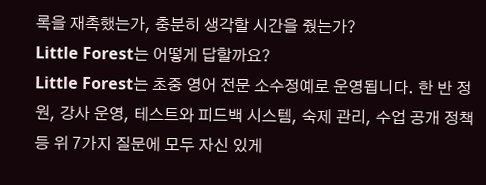록을 재촉했는가, 충분히 생각할 시간을 줬는가?
Little Forest는 어떻게 답할까요?
Little Forest는 초중 영어 전문 소수정예로 운영됩니다. 한 반 정원, 강사 운영, 테스트와 피드백 시스템, 숙제 관리, 수업 공개 정책 등 위 7가지 질문에 모두 자신 있게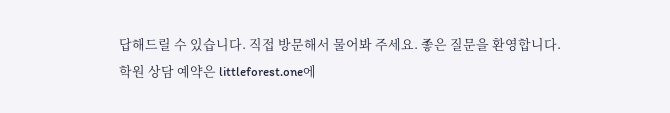답해드릴 수 있습니다. 직접 방문해서 물어봐 주세요. 좋은 질문을 환영합니다.
학원 상담 예약은 littleforest.one에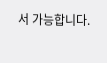서 가능합니다.